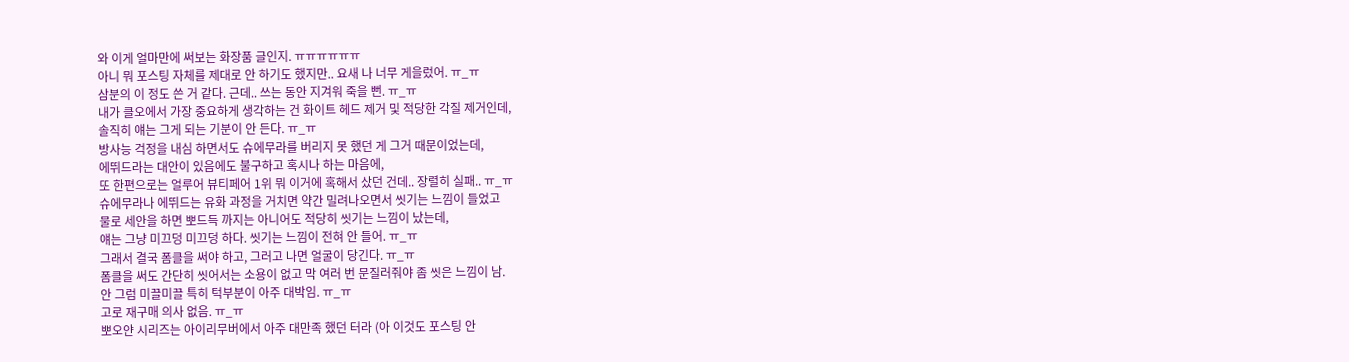와 이게 얼마만에 써보는 화장품 글인지. ㅠㅠㅠㅠㅠㅠ
아니 뭐 포스팅 자체를 제대로 안 하기도 했지만.. 요새 나 너무 게을렀어. ㅠ_ㅠ
삼분의 이 정도 쓴 거 같다. 근데.. 쓰는 동안 지겨워 죽을 뻔. ㅠ_ㅠ
내가 클오에서 가장 중요하게 생각하는 건 화이트 헤드 제거 및 적당한 각질 제거인데,
솔직히 얘는 그게 되는 기분이 안 든다. ㅠ_ㅠ
방사능 걱정을 내심 하면서도 슈에무라를 버리지 못 했던 게 그거 때문이었는데,
에뛰드라는 대안이 있음에도 불구하고 혹시나 하는 마음에,
또 한편으로는 얼루어 뷰티페어 1위 뭐 이거에 혹해서 샀던 건데.. 장렬히 실패.. ㅠ_ㅠ
슈에무라나 에뛰드는 유화 과정을 거치면 약간 밀려나오면서 씻기는 느낌이 들었고
물로 세안을 하면 뽀드득 까지는 아니어도 적당히 씻기는 느낌이 났는데,
얘는 그냥 미끄덩 미끄덩 하다. 씻기는 느낌이 전혀 안 들어. ㅠ_ㅠ
그래서 결국 폼클을 써야 하고, 그러고 나면 얼굴이 당긴다. ㅠ_ㅠ
폼클을 써도 간단히 씻어서는 소용이 없고 막 여러 번 문질러줘야 좀 씻은 느낌이 남.
안 그럼 미끌미끌 특히 턱부분이 아주 대박임. ㅠ_ㅠ
고로 재구매 의사 없음. ㅠ_ㅠ
뽀오얀 시리즈는 아이리무버에서 아주 대만족 했던 터라 (아 이것도 포스팅 안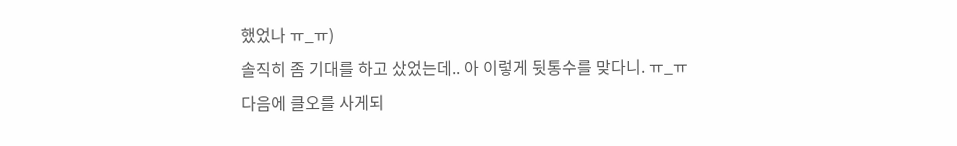했었나 ㅠ_ㅠ)
솔직히 좀 기대를 하고 샀었는데.. 아 이렇게 뒷통수를 맞다니. ㅠ_ㅠ
다음에 클오를 사게되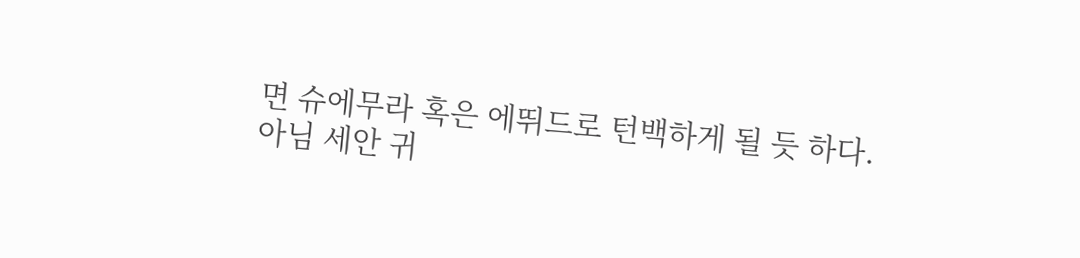면 슈에무라 혹은 에뛰드로 턴백하게 될 듯 하다.
아님 세안 귀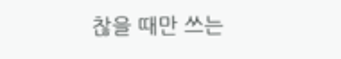찮을 때만 쓰는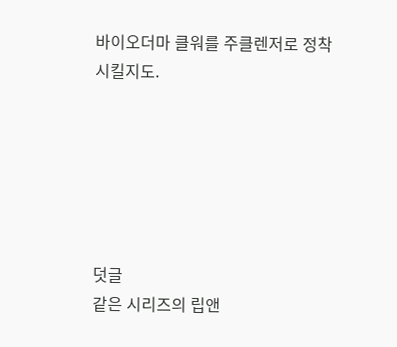바이오더마 클워를 주클렌저로 정착시킬지도.






덧글
같은 시리즈의 립앤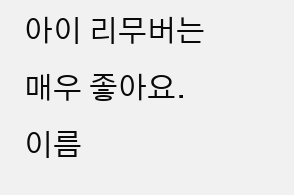아이 리무버는 매우 좋아요. 이름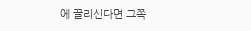에 끌리신다면 그쪽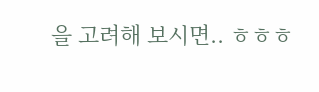을 고려해 보시면.. ㅎㅎㅎ